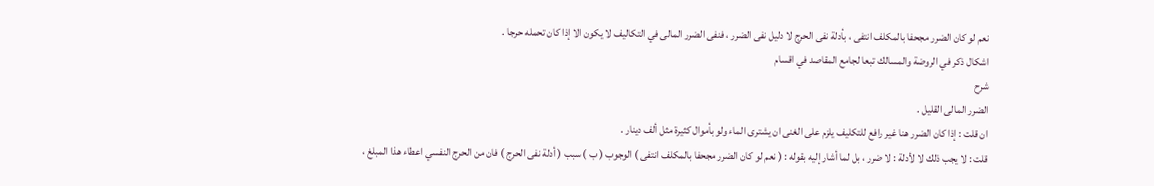نعم لو كان الضرر مجحفا بالمكلف انتفى ، بأدلة نفى الحرج لا دليل نفى الضرر ، فنفى الضرر المالى في التكاليف لا يكون الا إذا كان تحمله حرجا .
اشكال ذكر في الروضة والمسالك تبعا لجامع المقاصد في اقسام
شرح
الضرر المالى القليل .
ان قلت : إذا كان الضرر هنا غير رافع للتكليف يلزم على الغنى ان يشترى الماء ولو بأموال كثيرة مثل ألف دينار .
قلت : لا يجب ذلك لا لأدلة : لا ضرر ، بل لما أشار إليه بقوله : ( نعم لو كان الضرر مجحفا بالمكلف انتفى ) الوجوب ( ب ) سبب ( أدلة نفى الحرج ) فان من الحرج النفسي اعطاء هذا المبلغ ،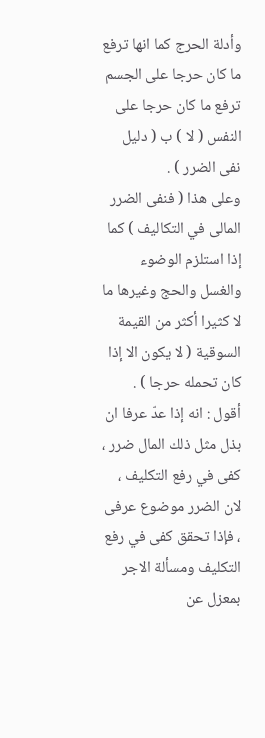وأدلة الحرج كما انها ترفع ما كان حرجا على الجسم ترفع ما كان حرجا على النفس ( لا ) ب ( دليل نفى الضرر ) .
وعلى هذا ( فنفى الضرر المالى في التكاليف ) كما إذا استلزم الوضوء والغسل والحج وغيرها ما لا كثيرا أكثر من القيمة السوقية ( لا يكون الا إذا كان تحمله حرجا ) .
أقول : انه إذا عدّ عرفا ان بذل مثل ذلك المال ضرر ، كفى في رفع التكليف ، لان الضرر موضوع عرفى ، فإذا تحقق كفى في رفع التكليف ومسألة الاجر بمعزل عن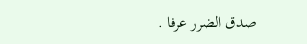صدق الضرر عرفا .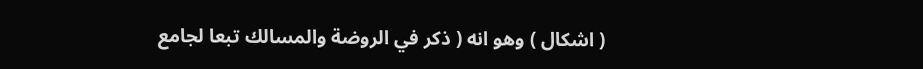( اشكال ) وهو انه ( ذكر في الروضة والمسالك تبعا لجامع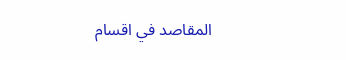المقاصد في اقسام